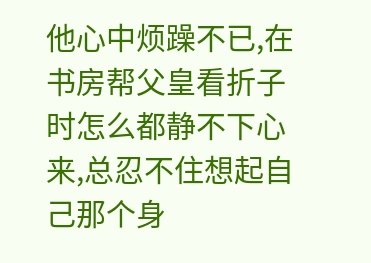他心中烦躁不已,在书房帮父皇看折子时怎么都静不下心来,总忍不住想起自己那个身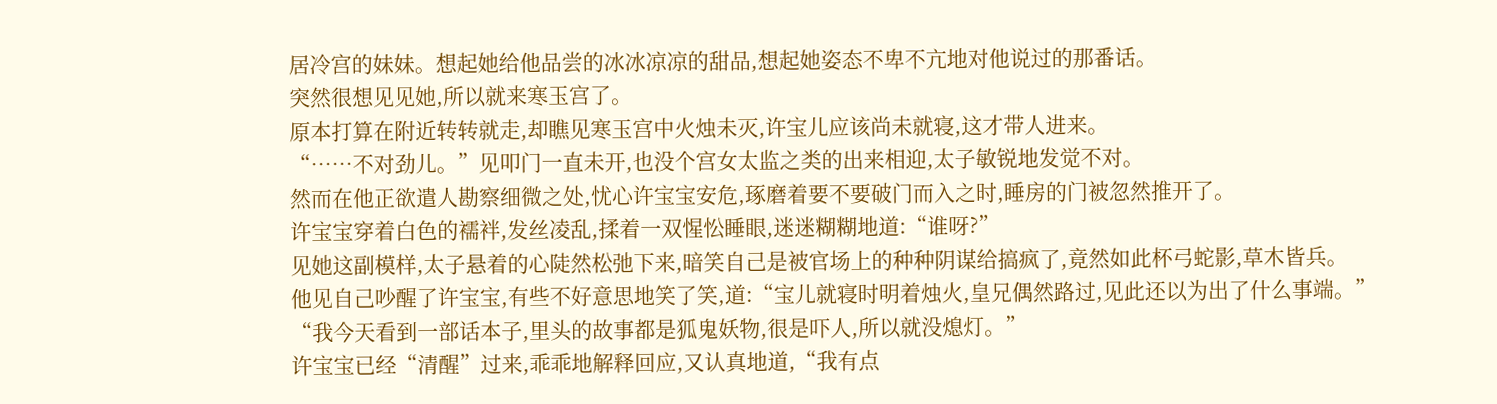居冷宫的妹妹。想起她给他品尝的冰冰凉凉的甜品,想起她姿态不卑不亢地对他说过的那番话。
突然很想见见她,所以就来寒玉宫了。
原本打算在附近转转就走,却瞧见寒玉宫中火烛未灭,许宝儿应该尚未就寝,这才带人进来。
“……不对劲儿。”见叩门一直未开,也没个宫女太监之类的出来相迎,太子敏锐地发觉不对。
然而在他正欲遣人勘察细微之处,忧心许宝宝安危,琢磨着要不要破门而入之时,睡房的门被忽然推开了。
许宝宝穿着白色的襦袢,发丝凌乱,揉着一双惺忪睡眼,迷迷糊糊地道:“谁呀?”
见她这副模样,太子悬着的心陡然松弛下来,暗笑自己是被官场上的种种阴谋给搞疯了,竟然如此杯弓蛇影,草木皆兵。
他见自己吵醒了许宝宝,有些不好意思地笑了笑,道:“宝儿就寝时明着烛火,皇兄偶然路过,见此还以为出了什么事端。”
“我今天看到一部话本子,里头的故事都是狐鬼妖物,很是吓人,所以就没熄灯。”
许宝宝已经“清醒”过来,乖乖地解释回应,又认真地道,“我有点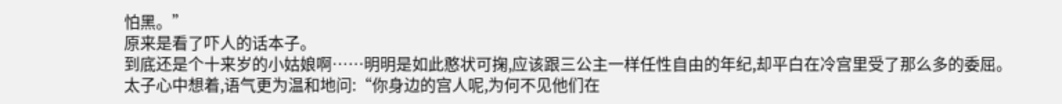怕黑。”
原来是看了吓人的话本子。
到底还是个十来岁的小姑娘啊……明明是如此憨状可掬,应该跟三公主一样任性自由的年纪,却平白在冷宫里受了那么多的委屈。
太子心中想着,语气更为温和地问:“你身边的宫人呢,为何不见他们在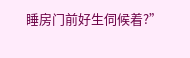睡房门前好生伺候着?”